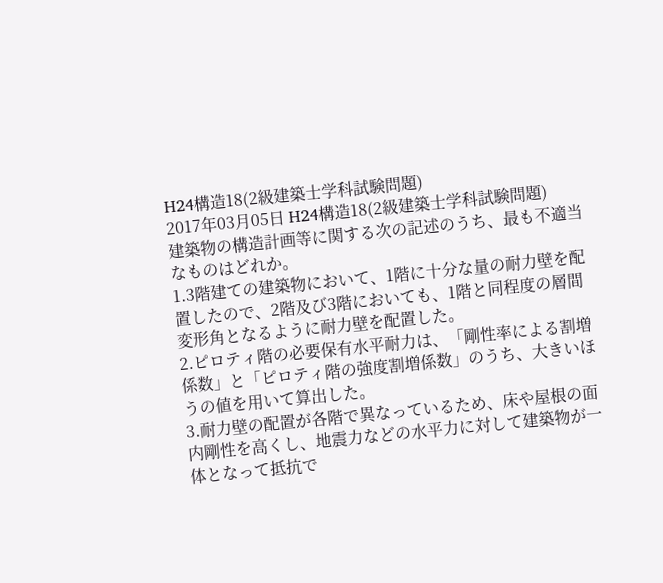H24構造18(2級建築士学科試験問題)
2017年03月05日 H24構造18(2級建築士学科試験問題)
建築物の構造計画等に関する次の記述のうち、最も不適当なものはどれか。
1.3階建ての建築物において、1階に十分な量の耐力壁を配置したので、2階及び3階においても、1階と同程度の層間変形角となるように耐力壁を配置した。
2.ピロティ階の必要保有水平耐力は、「剛性率による割増係数」と「ピロティ階の強度割増係数」のうち、大きいほうの値を用いて算出した。
3.耐力壁の配置が各階で異なっているため、床や屋根の面内剛性を高くし、地震力などの水平力に対して建築物が一体となって抵抗で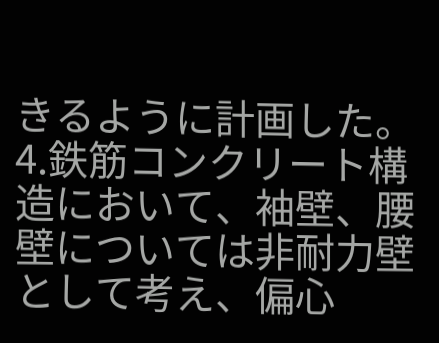きるように計画した。
4.鉄筋コンクリート構造において、袖壁、腰壁については非耐力壁として考え、偏心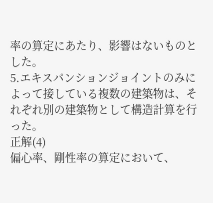率の算定にあたり、影響はないものとした。
5.エキスパンションジョイントのみによって接している複数の建築物は、それぞれ別の建築物として構造計算を行った。
正解(4)
偏心率、剛性率の算定において、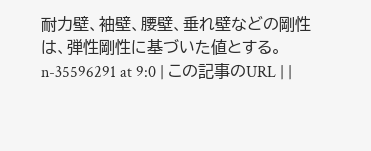耐力壁、袖壁、腰壁、垂れ壁などの剛性は、弾性剛性に基づいた値とする。
n-35596291 at 9:0 | この記事のURL | |